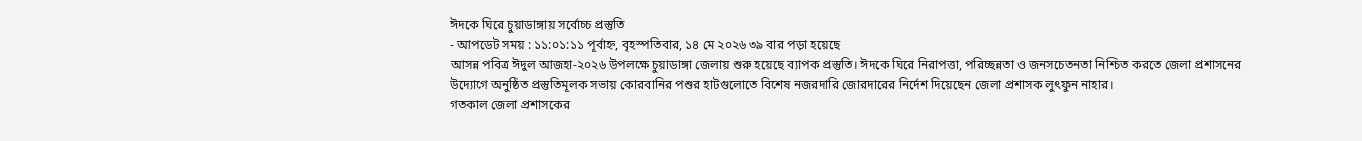ঈদকে ঘিরে চুয়াডাঙ্গায় সর্বোচ্চ প্রস্তুতি
- আপডেট সময় : ১১:০১:১১ পূর্বাহ্ন, বৃহস্পতিবার, ১৪ মে ২০২৬ ৩৯ বার পড়া হয়েছে
আসন্ন পবিত্র ঈদুল আজহা-২০২৬ উপলক্ষে চুয়াডাঙ্গা জেলায় শুরু হয়েছে ব্যাপক প্রস্তুতি। ঈদকে ঘিরে নিরাপত্তা, পরিচ্ছন্নতা ও জনসচেতনতা নিশ্চিত করতে জেলা প্রশাসনের উদ্যোগে অনুষ্ঠিত প্রস্তুতিমূলক সভায় কোরবানির পশুর হাটগুলোতে বিশেষ নজরদারি জোরদারের নির্দেশ দিয়েছেন জেলা প্রশাসক লুৎফুন নাহার।
গতকাল জেলা প্রশাসকের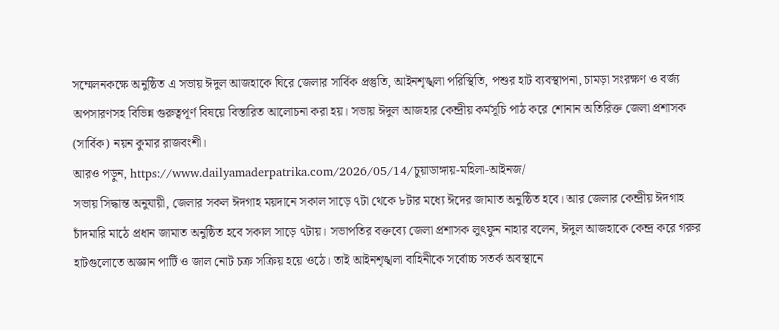সম্মেলনকক্ষে অনুষ্ঠিত এ সভায় ঈদুল আজহাকে ঘিরে জেলার সার্বিক প্রস্তুতি, আইনশৃঙ্খলা পরিস্থিতি, পশুর হাট ব্যবস্থাপনা, চামড়া সংরক্ষণ ও বর্জ্য অপসারণসহ বিভিন্ন গুরুত্বপূর্ণ বিষয়ে বিস্তারিত আলোচনা করা হয়। সভায় ঈদুল আজহার কেন্দ্রীয় কর্মসূচি পাঠ করে শোনান অতিরিক্ত জেলা প্রশাসক (সার্বিক) নয়ন কুমার রাজবংশী।
আরও পড়ুন, https://www.dailyamaderpatrika.com/2026/05/14/চুয়াডাঙ্গায়-মহিলা-আইনজ/
সভায় সিদ্ধান্ত অনুযায়ী, জেলার সকল ঈদগাহ ময়দানে সকাল সাড়ে ৭টা থেকে ৮টার মধ্যে ঈদের জামাত অনুষ্ঠিত হবে। আর জেলার কেন্দ্রীয় ঈদগাহ চাঁদমারি মাঠে প্রধান জামাত অনুষ্ঠিত হবে সকাল সাড়ে ৭টায়। সভাপতির বক্তব্যে জেলা প্রশাসক লুৎফুন নাহার বলেন, ঈদুল আজহাকে কেন্দ্র করে গরুর হাটগুলোতে অজ্ঞান পার্টি ও জাল নোট চক্র সক্রিয় হয়ে ওঠে। তাই আইনশৃঙ্খলা বাহিনীকে সর্বোচ্চ সতর্ক অবস্থানে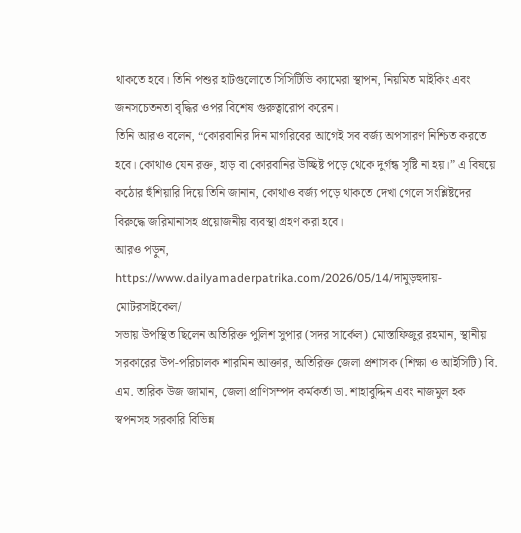থাকতে হবে। তিনি পশুর হাটগুলোতে সিসিটিভি ক্যামেরা স্থাপন, নিয়মিত মাইকিং এবং জনসচেতনতা বৃদ্ধির ওপর বিশেষ গুরুত্বারোপ করেন।
তিনি আরও বলেন, “কোরবানির দিন মাগরিবের আগেই সব বর্জ্য অপসারণ নিশ্চিত করতে হবে। কোথাও যেন রক্ত, হাড় বা কোরবানির উচ্ছিষ্ট পড়ে থেকে দুর্গন্ধ সৃষ্টি না হয়।” এ বিষয়ে কঠোর হুঁশিয়ারি দিয়ে তিনি জানান, কোথাও বর্জ্য পড়ে থাকতে দেখা গেলে সংশ্লিষ্টদের বিরুদ্ধে জরিমানাসহ প্রয়োজনীয় ব্যবস্থা গ্রহণ করা হবে।
আরও পড়ুন, https://www.dailyamaderpatrika.com/2026/05/14/দামুড়হুদায়-মোটরসাইকেল/
সভায় উপস্থিত ছিলেন অতিরিক্ত পুলিশ সুপার (সদর সার্কেল) মোস্তাফিজুর রহমান, স্থানীয় সরকারের উপ-পরিচালক শারমিন আক্তার, অতিরিক্ত জেলা প্রশাসক (শিক্ষা ও আইসিটি) বি. এম. তারিক উজ জামান, জেলা প্রাণিসম্পদ কর্মকর্তা ডা. শাহাবুদ্দিন এবং নাজমুল হক স্বপনসহ সরকারি বিভিন্ন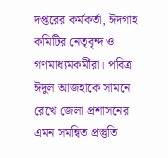দপ্তরের কর্মকর্তা, ঈদগাহ কমিটির নেতৃবৃন্দ ও গণমাধ্যমকর্মীরা। পবিত্র ঈদুল আজহাকে সামনে রেখে জেলা প্রশাসনের এমন সমন্বিত প্রস্তুতি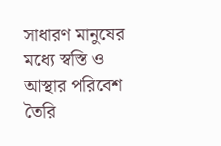সাধারণ মানুষের মধ্যে স্বস্তি ও আস্থার পরিবেশ তৈরি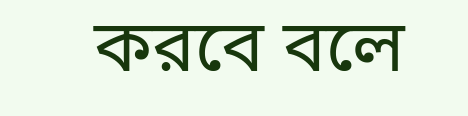করবে বলে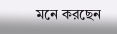মনে করছেন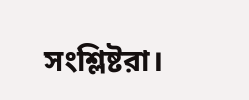সংশ্লিষ্টরা।